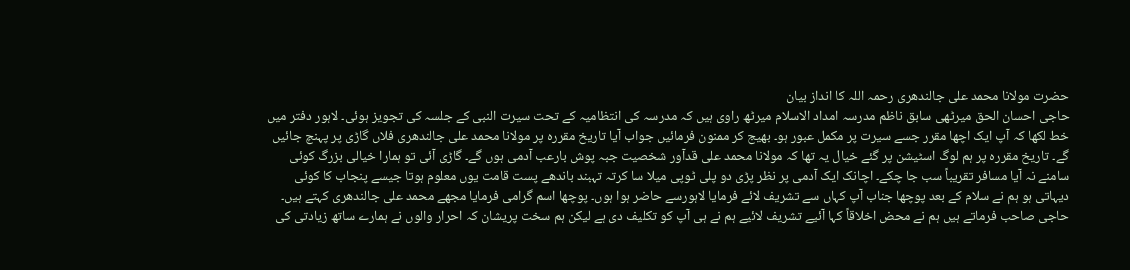حضرت مولانا محمد علی جالندھری رحمہ اللہ کا انداز بیان
حاجی احسان الحق میرٹھی سابق ناظم مدرسہ امداد الاسلام میرٹھ راوی ہیں کہ مدرسہ کی انتظامیہ کے تحت سیرت النبی کے جلسہ کی تجویز ہوئی۔ لاہور دفتر میں خط لکھا کہ آپ ایک اچھا مقرر جسے سیرت پر مکمل عبور ہو۔ بھیج کر ممنون فرمائیں جواب آیا تاریخ مقررہ پر مولانا محمد علی جالندھری فلاں گاڑی پر پہنچ جائیں گے۔ تاریخ مقررہ پر ہم لوگ اسٹیشن پر گئے خیال یہ تھا کہ مولانا محمد علی قدآور شخصیت جبہ پوش بارعب آدمی ہوں گے۔ گاڑی آئی تو ہمارا خیالی بزرگ کوئی سامنے نہ آیا مسافر تقریباً سب جا چکے۔ اچانک ایک آدمی پر نظر پڑی دو پلی ٹوپی میلا سا کرتہ تہبند باندھے پست قامت یوں معلوم ہوتا جیسے پنجاب کا کوئی دیہاتی ہو ہم نے سلام کے بعد پوچھا جناب آپ کہاں سے تشریف لائے فرمایا لاہورسے حاضر ہوا ہوں۔ پوچھا اسم گرامی فرمایا مجھے محمد علی جالندھری کہتے ہیں۔ حاجی صاحب فرماتے ہیں ہم نے محض اخلاقاً کہا آئیے تشریف لائیے ہم نے ہی آپ کو تکلیف دی ہے لیکن ہم سخت پریشان کہ احرار والوں نے ہمارے ساتھ زیادتی کی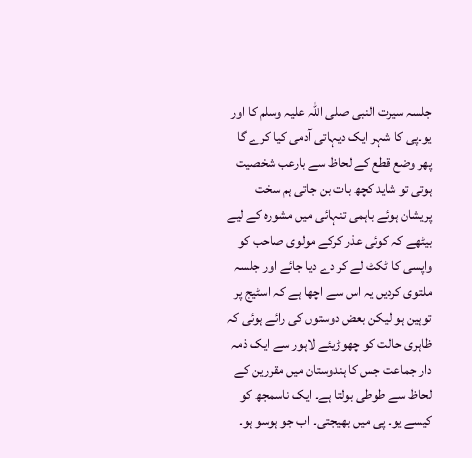جلسہ سیرت النبی صلی اللہ علیہ وسلم کا اور یو۔پی کا شہر ایک دیہاتی آدمی کیا کرے گا پھر وضع قطع کے لحاظ سے بارعب شخصیت ہوتی تو شاید کچھ بات بن جاتی ہم سخت پریشان ہوئے باہمی تنہائی میں مشورہ کے لیے بیٹھے کہ کوئی عذر کرکے مولوی صاحب کو واپسی کا ٹکٹ لے کر دے دیا جائے اور جلسہ ملتوی کردیں یہ اس سے اچھا ہے کہ اسٹیج پر توہین ہو لیکن بعض دوستوں کی رائے ہوئی کہ ظاہری حالت کو چھوڑیئے لاہور سے ایک ذمہ دار جماعت جس کا ہندوستان میں مقررین کے لحاظ سے طوطی بولتا ہے۔ ایک ناسمجھ کو کیسے یو۔ پی میں بھیجتی۔ اب جو ہوسو ہو۔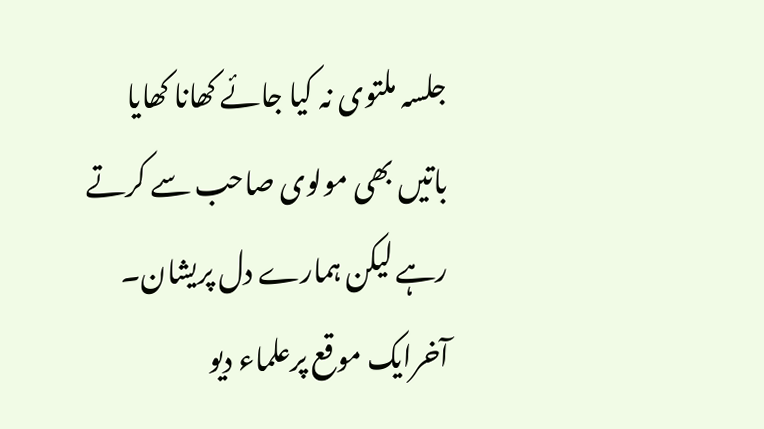جلسہ ملتوی نہ کیا جائے کھانا کھایا باتیں بھی مولوی صاحب سے کرتے رہے لیکن ہمارے دل پریشان۔ آخرایک موقع پرعلماء دیو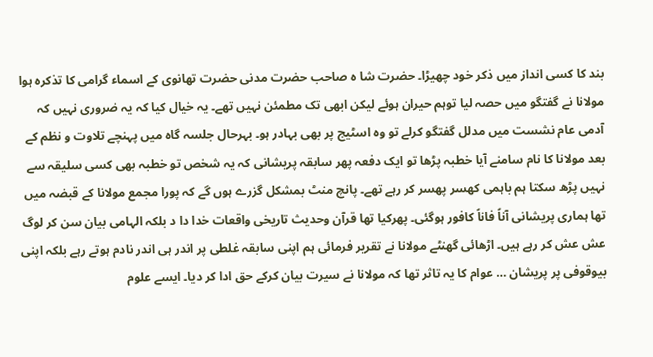بند کا کسی انداز میں ذکر خود چھیڑا۔ حضرت شا ہ صاحب حضرت مدنی حضرت تھانوی کے اسماء گرامی کا تذکرہ ہوا مولانا نے گفتگو میں حصہ لیا توہم حیران ہوئے لیکن ابھی تک مطمئن نہیں تھے۔ یہ خیال کیا کہ یہ ضروری نہیں کہ آدمی عام نشست میں مدلل گفتگو کرلے تو وہ اسٹیج پر بھی بہادر ہو۔ بہرحال جلسہ گاہ میں پہنچے تلاوت و نظم کے بعد مولانا کا نام سامنے آیا خطبہ پڑھا تو ایک دفعہ پھر سابقہ پریشانی کہ یہ شخص تو خطبہ بھی کسی سلیقہ سے نہیں پڑھ سکتا ہم باہمی کھسر پھسر کر رہے تھے۔ پانچ منٹ بمشکل گزرے ہوں گے کہ پورا مجمع مولانا کے قبضہ میں تھا ہماری پریشانی آناً فاناً کافور ہوگئی۔ پھرکیا تھا قرآن وحدیث تاریخی واقعات خدا دا د بلکہ الہامی بیان سن کر لوگ عش عش کر رہے ہیں۔ اڑھائی گھنٹے مولانا نے تقریر فرمائی ہم اپنی سابقہ غلطی پر اندر ہی اندر نادم ہوتے رہے بلکہ اپنی بیوقوفی پر پریشان … عوام کا یہ تاثر تھا کہ مولانا نے سیرت بیان کرکے حق ادا کر دیا۔ ایسے علوم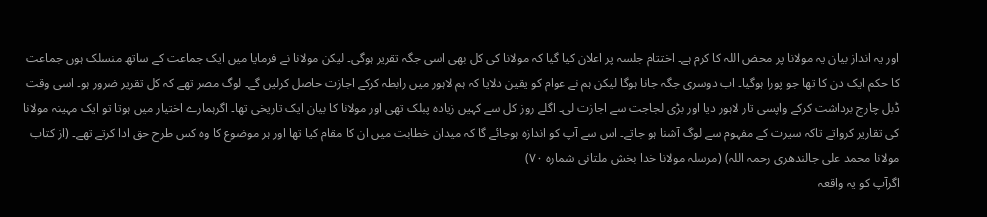اور یہ انداز بیان یہ مولانا پر محض اللہ کا کرم ہے۔ اختتام جلسہ پر اعلان کیا گیا کہ مولانا کی کل بھی اسی جگہ تقریر ہوگی۔ لیکن مولانا نے فرمایا میں ایک جماعت کے ساتھ منسلک ہوں جماعت کا حکم ایک دن کا تھا جو پورا ہوگیا۔ اب دوسری جگہ جانا ہوگا لیکن ہم نے عوام کو یقین دلایا کہ ہم لاہور میں رابطہ کرکے اجازت حاصل کرلیں گے۔ لوگ مصر تھے کہ کل تقریر ضرور ہو۔ اسی وقت ڈبل چارج برداشت کرکے واپسی تار لاہور دیا اور بڑی لجاجت سے اجازت لی۔ اگلے روز کل سے کہیں زیادہ پبلک تھی اور مولانا کا بیان ایک تاریخی تھا۔ اگرہمارے اختیار میں ہوتا تو ایک مہینہ مولانا کی تقاریر کرواتے تاکہ سیرت کے مفہوم سے لوگ آشنا ہو جاتے۔ اس سے آپ کو اندازہ ہوجائے گا کہ میدان خطابت میں ان کا مقام کیا تھا اور ہر موضوع کا وہ کس طرح حق ادا کرتے تھے۔ (از کتاب مولانا محمد علی جالندھری رحمہ اللہ) (مرسلہ مولانا خدا بخش ملتانی شمارہ ۷۰)
اگرآپ کو یہ واقعہ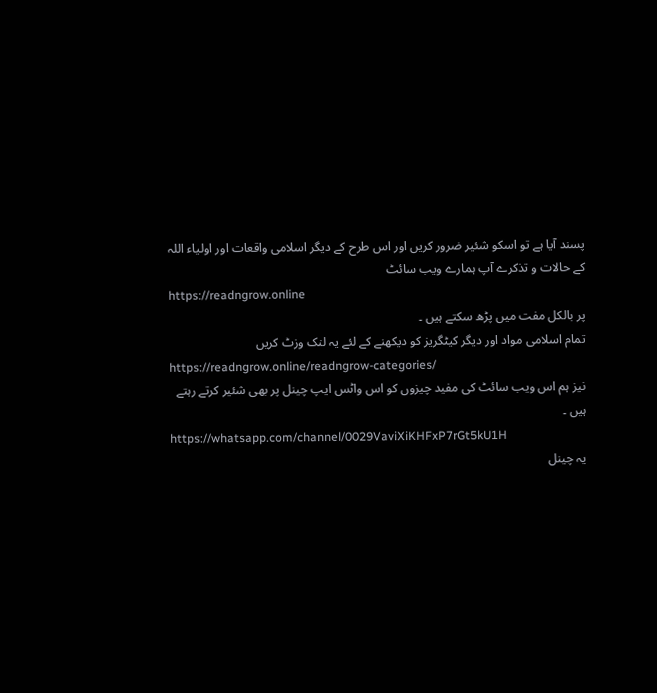پسند آیا ہے تو اسکو شئیر ضرور کریں اور اس طرح کے دیگر اسلامی واقعات اور اولیاء اللہ کے حالات و تذکرے آپ ہمارے ویب سائٹ
https://readngrow.online
پر بالکل مفت میں پڑھ سکتے ہیں ۔
تمام اسلامی مواد اور دیگر کیٹگریز کو دیکھنے کے لئے یہ لنک وزٹ کریں
https://readngrow.online/readngrow-categories/
نیز ہم اس ویب سائٹ کی مفید چیزوں کو اس واٹس ایپ چینل پر بھی شئیر کرتے رہتے ہیں ۔
https://whatsapp.com/channel/0029VaviXiKHFxP7rGt5kU1H
یہ چینل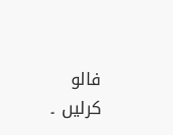فالو کرلیں ۔